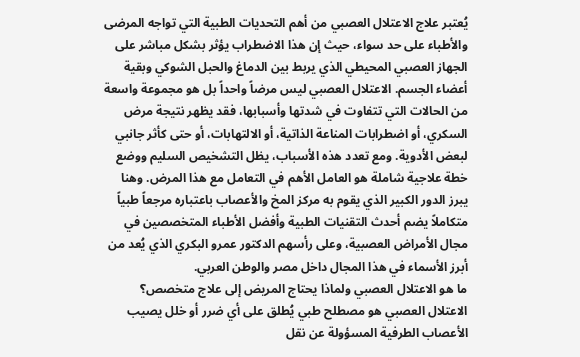يُعتبر علاج الاعتلال العصبي من أهم التحديات الطبية التي تواجه المرضى والأطباء على حد سواء، حيث إن هذا الاضطراب يؤثر بشكل مباشر على الجهاز العصبي المحيطي الذي يربط بين الدماغ والحبل الشوكي وبقية أعضاء الجسم. الاعتلال العصبي ليس مرضاً واحداً بل هو مجموعة واسعة من الحالات التي تتفاوت في شدتها وأسبابها، فقد يظهر نتيجة مرض السكري، أو اضطرابات المناعة الذاتية، أو الالتهابات، أو حتى كأثر جانبي لبعض الأدوية. ومع تعدد هذه الأسباب، يظل التشخيص السليم ووضع خطة علاجية شاملة هو العامل الأهم في التعامل مع هذا المرض. وهنا يبرز الدور الكبير الذي يقوم به مركز المخ والأعصاب باعتباره مرجعاً طبياً متكاملاً يضم أحدث التقنيات الطبية وأفضل الأطباء المتخصصين في مجال الأمراض العصبية، وعلى رأسهم الدكتور عمرو البكري الذي يُعد من أبرز الأسماء في هذا المجال داخل مصر والوطن العربي.
ما هو الاعتلال العصبي ولماذا يحتاج المريض إلى علاج متخصص؟
الاعتلال العصبي هو مصطلح طبي يُطلق على أي ضرر أو خلل يصيب الأعصاب الطرفية المسؤولة عن نقل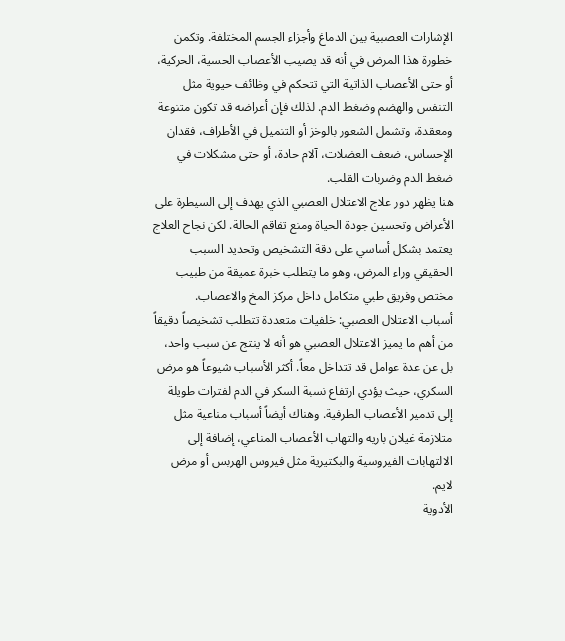الإشارات العصبية بين الدماغ وأجزاء الجسم المختلفة. وتكمن خطورة هذا المرض في أنه قد يصيب الأعصاب الحسية، الحركية، أو حتى الأعصاب الذاتية التي تتحكم في وظائف حيوية مثل التنفس والهضم وضغط الدم. لذلك فإن أعراضه قد تكون متنوعة ومعقدة، وتشمل الشعور بالوخز أو التنميل في الأطراف، فقدان الإحساس، ضعف العضلات، آلام حادة، أو حتى مشكلات في ضغط الدم وضربات القلب.
هنا يظهر دور علاج الاعتلال العصبي الذي يهدف إلى السيطرة على الأعراض وتحسين جودة الحياة ومنع تفاقم الحالة. لكن نجاح العلاج يعتمد بشكل أساسي على دقة التشخيص وتحديد السبب الحقيقي وراء المرض، وهو ما يتطلب خبرة عميقة من طبيب مختص وفريق طبي متكامل داخل مركز المخ والاعصاب.
أسباب الاعتلال العصبي: خلفيات متعددة تتطلب تشخيصاً دقيقاً
من أهم ما يميز الاعتلال العصبي هو أنه لا ينتج عن سبب واحد، بل عن عدة عوامل قد تتداخل معاً. أكثر الأسباب شيوعاً هو مرض السكري، حيث يؤدي ارتفاع نسبة السكر في الدم لفترات طويلة إلى تدمير الأعصاب الطرفية. وهناك أيضاً أسباب مناعية مثل متلازمة غيلان باريه والتهاب الأعصاب المناعي، إضافة إلى الالتهابات الفيروسية والبكتيرية مثل فيروس الهربس أو مرض لايم.
الأدوية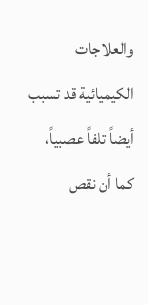والعلاجات الكيميائية قد تسبب أيضاً تلفاً عصبياً، كما أن نقص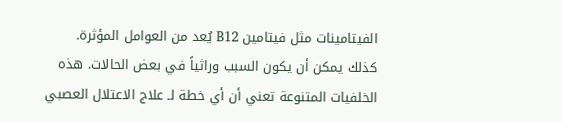الفيتامينات مثل فيتامين B12 يُعد من العوامل المؤثرة. كذلك يمكن أن يكون السبب وراثياً في بعض الحالات. هذه الخلفيات المتنوعة تعني أن أي خطة لـ علاج الاعتلال العصبي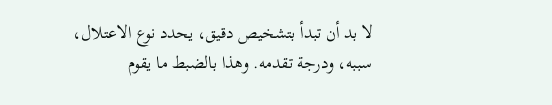لا بد أن تبدأ بتشخيص دقيق، يحدد نوع الاعتلال، سببه، ودرجة تقدمه. وهذا بالضبط ما يقوم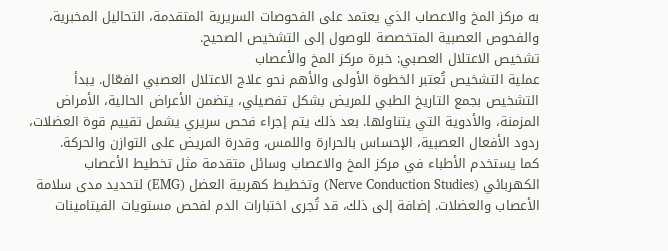به مركز المخ والاعصاب الذي يعتمد على الفحوصات السريرية المتقدمة، التحاليل المخبرية، والفحوص العصبية المتخصصة للوصول إلى التشخيص الصحيح.
تشخيص الاعتلال العصبي: خبرة مركز المخ والأعصاب
عملية التشخيص تُعتبر الخطوة الأولى والأهم نحو علاج الاعتلال العصبي الفعّال. يبدأ التشخيص بجمع التاريخ الطبي للمريض بشكل تفصيلي، يتضمن الأعراض الحالية، الأمراض المزمنة، والأدوية التي يتناولها. بعد ذلك يتم إجراء فحص سريري يشمل تقييم قوة العضلات، ردود الأفعال العصبية، الإحساس بالحرارة واللمس، وقدرة المريض على التوازن والحركة.
كما يستخدم الأطباء في مركز المخ والاعصاب وسائل متقدمة مثل تخطيط الأعصاب الكهربائي (Nerve Conduction Studies) وتخطيط كهربية العضل (EMG) لتحديد مدى سلامة الأعصاب والعضلات. إضافة إلى ذلك، قد تُجرى اختبارات الدم لفحص مستويات الفيتامينات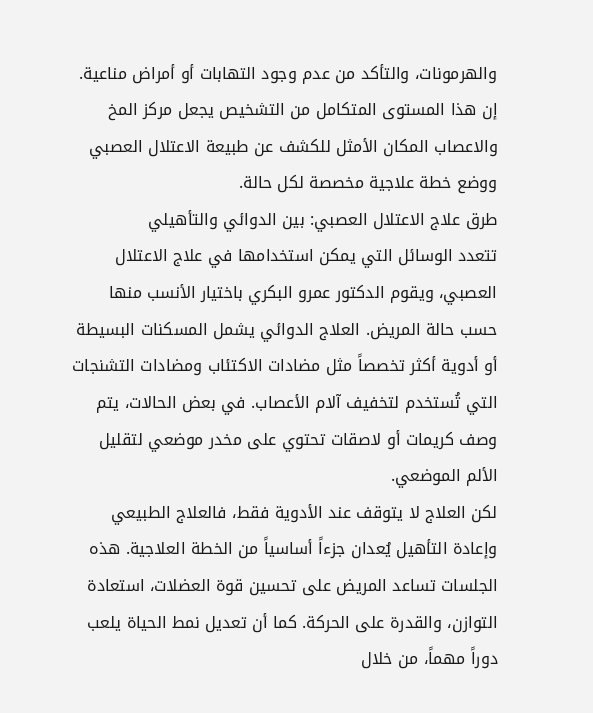والهرمونات، والتأكد من عدم وجود التهابات أو أمراض مناعية. إن هذا المستوى المتكامل من التشخيص يجعل مركز المخ والاعصاب المكان الأمثل للكشف عن طبيعة الاعتلال العصبي ووضع خطة علاجية مخصصة لكل حالة.
طرق علاج الاعتلال العصبي: بين الدوائي والتأهيلي
تتعدد الوسائل التي يمكن استخدامها في علاج الاعتلال العصبي، ويقوم الدكتور عمرو البكري باختيار الأنسب منها حسب حالة المريض. العلاج الدوائي يشمل المسكنات البسيطة أو أدوية أكثر تخصصاً مثل مضادات الاكتئاب ومضادات التشنجات التي تُستخدم لتخفيف آلام الأعصاب. في بعض الحالات، يتم وصف كريمات أو لاصقات تحتوي على مخدر موضعي لتقليل الألم الموضعي.
لكن العلاج لا يتوقف عند الأدوية فقط، فالعلاج الطبيعي وإعادة التأهيل يُعدان جزءاً أساسياً من الخطة العلاجية. هذه الجلسات تساعد المريض على تحسين قوة العضلات، استعادة التوازن، والقدرة على الحركة. كما أن تعديل نمط الحياة يلعب دوراً مهماً، من خلال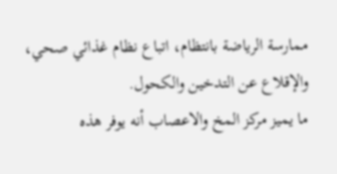ممارسة الرياضة بانتظام، اتباع نظام غذائي صحي، والإقلاع عن التدخين والكحول.
ما يميز مركز المخ والاعصاب أنه يوفر هذه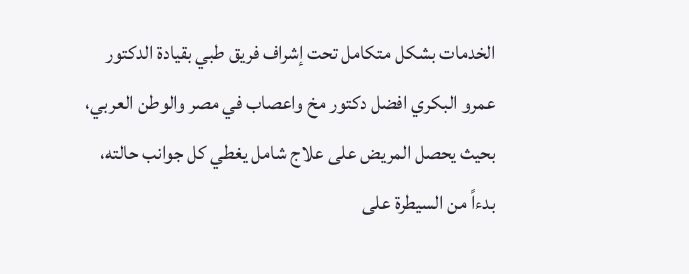الخدمات بشكل متكامل تحت إشراف فريق طبي بقيادة الدكتور عمرو البكري افضل دكتور مخ واعصاب في مصر والوطن العربي، بحيث يحصل المريض على علاج شامل يغطي كل جوانب حالته، بدءاً من السيطرة على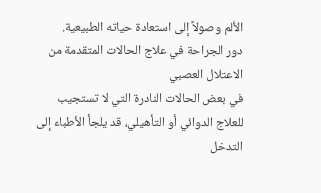الألم وصولاً إلى استعادة حياته الطبيعية.
دور الجراحة في علاج الحالات المتقدمة من الاعتلال العصبي
في بعض الحالات النادرة التي لا تستجيب للعلاج الدوائي أو التأهيلي، قد يلجأ الأطباء إلى التدخل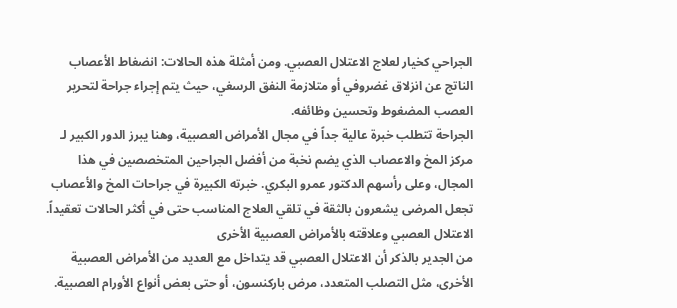الجراحي كخيار لعلاج الاعتلال العصبي. ومن أمثلة هذه الحالات: انضغاط الأعصاب الناتج عن انزلاق غضروفي أو متلازمة النفق الرسغي، حيث يتم إجراء جراحة لتحرير العصب المضغوط وتحسين وظائفه.
الجراحة تتطلب خبرة عالية جداً في مجال الأمراض العصبية، وهنا يبرز الدور الكبير لـ مركز المخ والاعصاب الذي يضم نخبة من أفضل الجراحين المتخصصين في هذا المجال، وعلى رأسهم الدكتور عمرو البكري. خبرته الكبيرة في جراحات المخ والأعصاب تجعل المرضى يشعرون بالثقة في تلقي العلاج المناسب حتى في أكثر الحالات تعقيداً.
الاعتلال العصبي وعلاقته بالأمراض العصبية الأخرى
من الجدير بالذكر أن الاعتلال العصبي قد يتداخل مع العديد من الأمراض العصبية الأخرى، مثل التصلب المتعدد، مرض باركنسون، أو حتى بعض أنواع الأورام العصبية.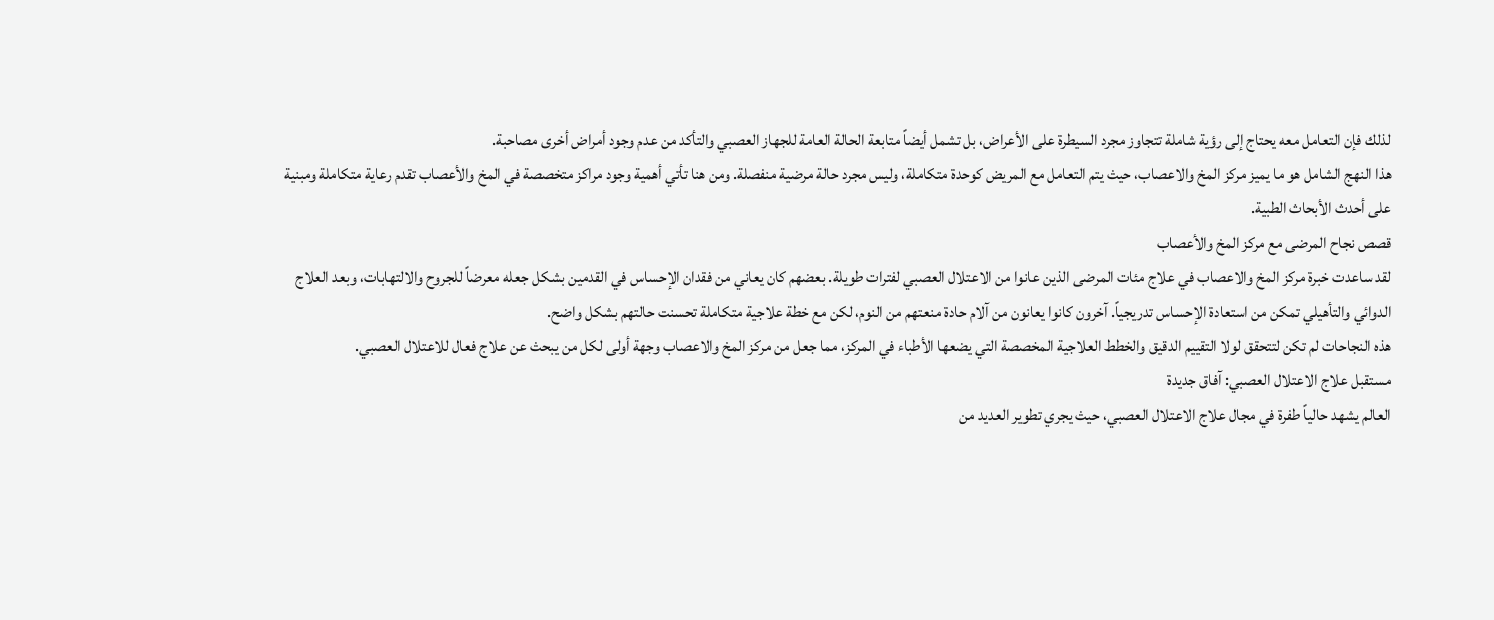لذلك فإن التعامل معه يحتاج إلى رؤية شاملة تتجاوز مجرد السيطرة على الأعراض، بل تشمل أيضاً متابعة الحالة العامة للجهاز العصبي والتأكد من عدم وجود أمراض أخرى مصاحبة.
هذا النهج الشامل هو ما يميز مركز المخ والاعصاب، حيث يتم التعامل مع المريض كوحدة متكاملة، وليس مجرد حالة مرضية منفصلة. ومن هنا تأتي أهمية وجود مراكز متخصصة في المخ والأعصاب تقدم رعاية متكاملة ومبنية على أحدث الأبحاث الطبية.
قصص نجاح المرضى مع مركز المخ والأعصاب
لقد ساعدت خبرة مركز المخ والاعصاب في علاج مئات المرضى الذين عانوا من الاعتلال العصبي لفترات طويلة. بعضهم كان يعاني من فقدان الإحساس في القدمين بشكل جعله معرضاً للجروح والالتهابات، وبعد العلاج الدوائي والتأهيلي تمكن من استعادة الإحساس تدريجياً. آخرون كانوا يعانون من آلام حادة منعتهم من النوم، لكن مع خطة علاجية متكاملة تحسنت حالتهم بشكل واضح.
هذه النجاحات لم تكن لتتحقق لولا التقييم الدقيق والخطط العلاجية المخصصة التي يضعها الأطباء في المركز، مما جعل من مركز المخ والاعصاب وجهة أولى لكل من يبحث عن علاج فعال للاعتلال العصبي.
مستقبل علاج الاعتلال العصبي: آفاق جديدة
العالم يشهد حالياً طفرة في مجال علاج الاعتلال العصبي، حيث يجري تطوير العديد من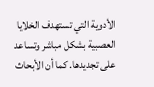الأدوية التي تستهدف الخلايا العصبية بشكل مباشر وتساعد على تجديدها. كما أن الأبحاث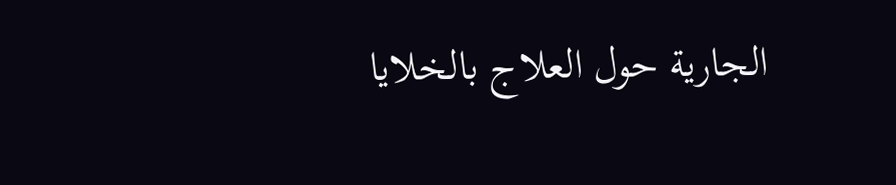الجارية حول العلاج بالخلايا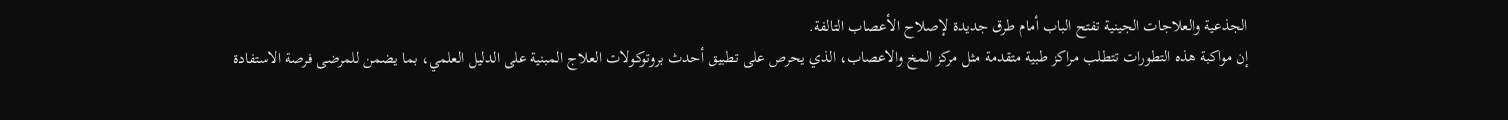الجذعية والعلاجات الجينية تفتح الباب أمام طرق جديدة لإصلاح الأعصاب التالفة.
إن مواكبة هذه التطورات تتطلب مراكز طبية متقدمة مثل مركز المخ والاعصاب، الذي يحرص على تطبيق أحدث بروتوكولات العلاج المبنية على الدليل العلمي، بما يضمن للمرضى فرصة الاستفادة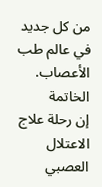من كل جديد في عالم طب الأعصاب.
الخاتمة
إن رحلة علاج الاعتلال العصبي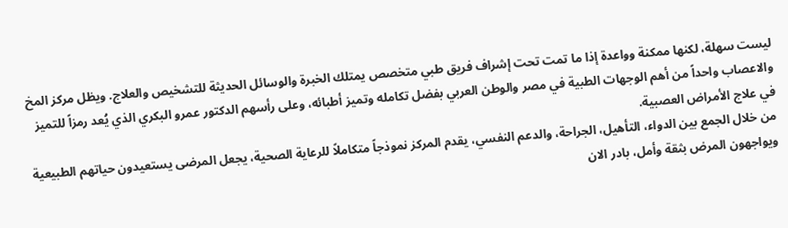ليست سهلة، لكنها ممكنة وواعدة إذا ما تمت تحت إشراف فريق طبي متخصص يمتلك الخبرة والوسائل الحديثة للتشخيص والعلاج. ويظل مركز المخ والاعصاب واحداً من أهم الوجهات الطبية في مصر والوطن العربي بفضل تكامله وتميز أطبائه، وعلى رأسهم الدكتور عمرو البكري الذي يُعد رمزاً للتميز في علاج الأمراض العصبية.
من خلال الجمع بين الدواء، التأهيل، الجراحة، والدعم النفسي، يقدم المركز نموذجاً متكاملاً للرعاية الصحية، يجعل المرضى يستعيدون حياتهم الطبيعية ويواجهون المرض بثقة وأمل، بادر الان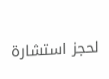لحجز استشارة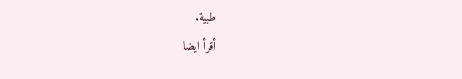طبية.
أقرأ ايضا